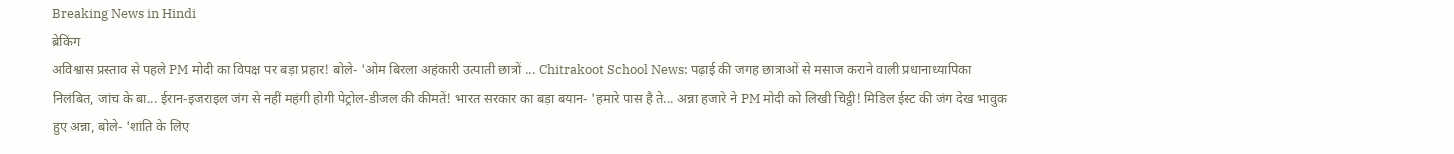Breaking News in Hindi
ब्रेकिंग
अविश्वास प्रस्ताव से पहले PM मोदी का विपक्ष पर बड़ा प्रहार! बोले- 'ओम बिरला अहंकारी उत्पाती छात्रों ... Chitrakoot School News: पढ़ाई की जगह छात्राओं से मसाज कराने वाली प्रधानाध्यापिका निलंबित, जांच के बा... ईरान-इजराइल जंग से नहीं महंगी होगी पेट्रोल-डीजल की कीमतें! भारत सरकार का बड़ा बयान- 'हमारे पास है ते... अन्ना हजारे ने PM मोदी को लिखी चिट्ठी! मिडिल ईस्ट की जंग देख भावुक हुए अन्ना, बोले- 'शांति के लिए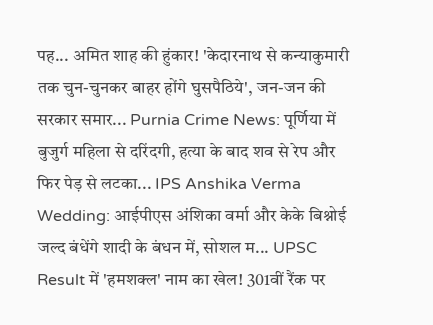पह... अमित शाह की हुंकार! 'केदारनाथ से कन्याकुमारी तक चुन-चुनकर बाहर होंगे घुसपैठिये', जन-जन की सरकार समार... Purnia Crime News: पूर्णिया में बुजुर्ग महिला से दरिंदगी, हत्या के बाद शव से रेप और फिर पेड़ से लटका... IPS Anshika Verma Wedding: आईपीएस अंशिका वर्मा और केके बिश्नोई जल्द बंधेंगे शादी के बंधन में, सोशल म... UPSC Result में 'हमशक्ल' नाम का खेल! 301वीं रैंक पर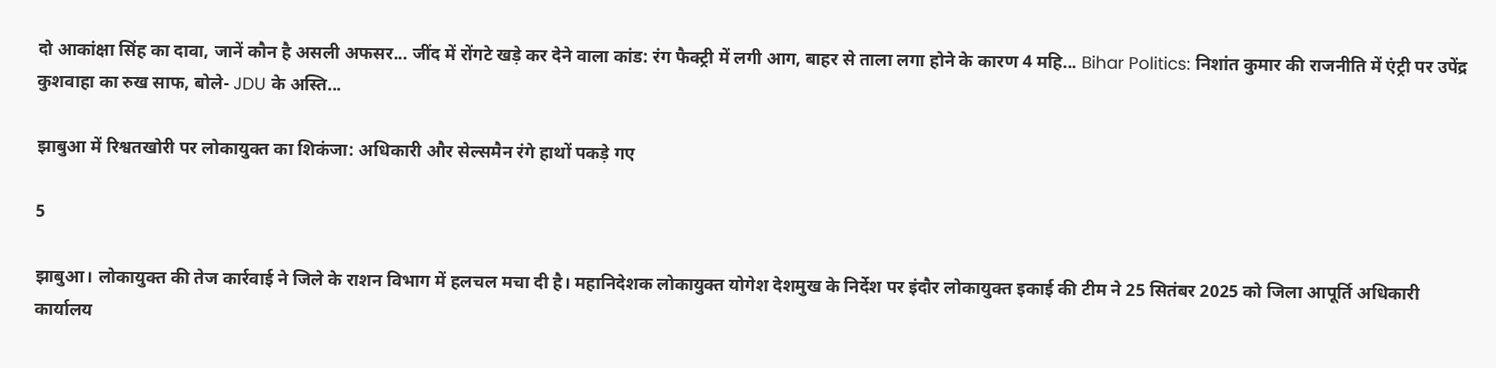दो आकांक्षा सिंह का दावा, जानें कौन है असली अफसर... जींद में रोंगटे खड़े कर देने वाला कांड: रंग फैक्ट्री में लगी आग, बाहर से ताला लगा होने के कारण 4 महि... Bihar Politics: निशांत कुमार की राजनीति में एंट्री पर उपेंद्र कुशवाहा का रुख साफ, बोले- JDU के अस्ति...

झाबुआ में रिश्वतखोरी पर लोकायुक्त का शिकंजा: अधिकारी और सेल्समैन रंगे हाथों पकड़े गए

5

झाबुआ। लोकायुक्त की तेज कार्रवाई ने जिले के राशन विभाग में हलचल मचा दी है। महानिदेशक लोकायुक्त योगेश देशमुख के निर्देश पर इंदौर लोकायुक्त इकाई की टीम ने 25 सितंबर 2025 को जिला आपूर्ति अधिकारी कार्यालय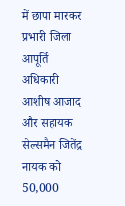में छापा मारकर प्रभारी जिला आपूर्ति अधिकारी आशीष आजाद और सहायक सेल्समैन जितेंद्र नायक को 50,000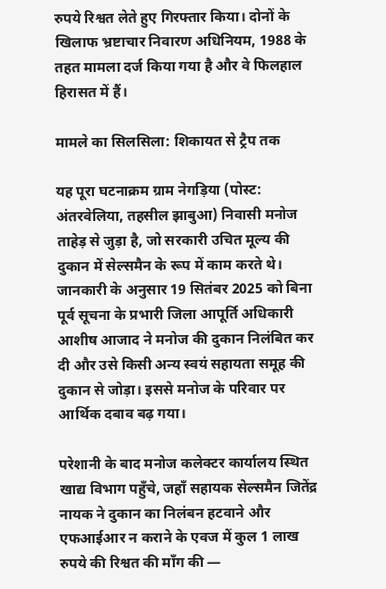रुपये रिश्वत लेते हुए गिरफ्तार किया। दोनों के खिलाफ भ्रष्टाचार निवारण अधिनियम, 1988 के तहत मामला दर्ज किया गया है और वे फिलहाल हिरासत में हैं।

मामले का सिलसिला: शिकायत से ट्रैप तक

यह पूरा घटनाक्रम ग्राम नेगड़िया (पोस्ट: अंतरवेलिया, तहसील झाबुआ) निवासी मनोज ताहेड़ से जुड़ा है, जो सरकारी उचित मूल्य की दुकान में सेल्समैन के रूप में काम करते थे। जानकारी के अनुसार 19 सितंबर 2025 को बिना पूर्व सूचना के प्रभारी जिला आपूर्ति अधिकारी आशीष आजाद ने मनोज की दुकान निलंबित कर दी और उसे किसी अन्य स्वयं सहायता समूह की दुकान से जोड़ा। इससे मनोज के परिवार पर आर्थिक दबाव बढ़ गया।

परेशानी के बाद मनोज कलेक्टर कार्यालय स्थित खाद्य विभाग पहुँचे, जहाँ सहायक सेल्समैन जितेंद्र नायक ने दुकान का निलंबन हटवाने और एफआईआर न कराने के एवज में कुल 1 लाख रुपये की रिश्वत की माँग की —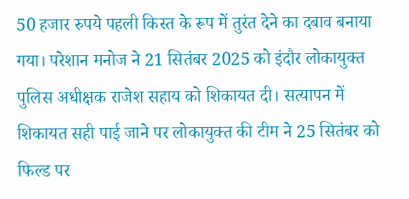50 हजार रुपये पहली किस्त के रूप में तुरंत देने का दबाव बनाया गया। परेशान मनोज ने 21 सितंबर 2025 को इंदौर लोकायुक्त पुलिस अधीक्षक राजेश सहाय को शिकायत दी। सत्यापन में शिकायत सही पाई जाने पर लोकायुक्त की टीम ने 25 सितंबर को फिल्ड पर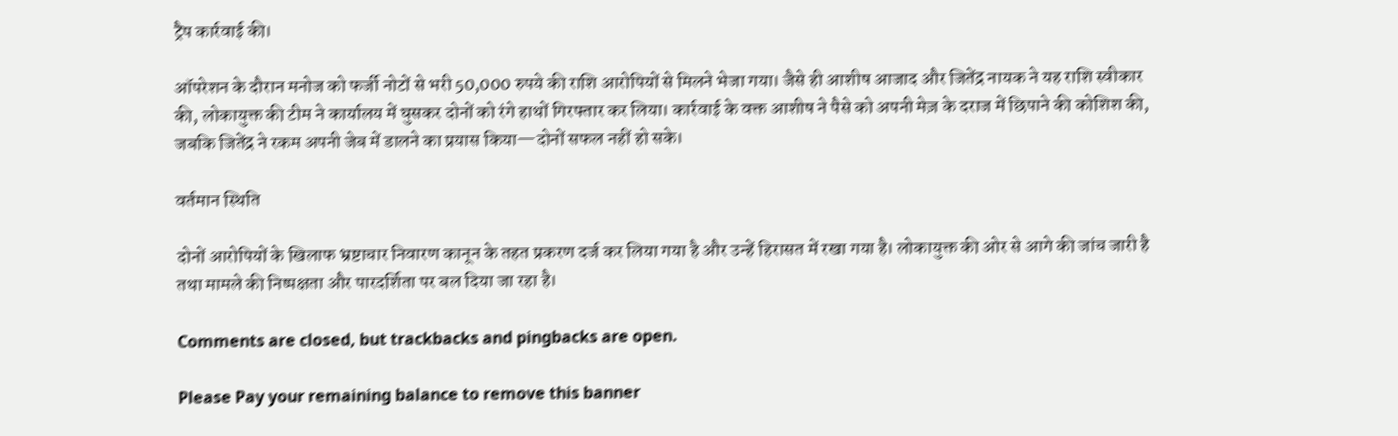ट्रैप कार्रवाई की।

ऑपरेशन के दौरान मनोज को फर्जी नोटों से भरी 50,000 रुपये की राशि आरोपियों से मिलने भेजा गया। जैसे ही आशीष आजाद और जितेंद्र नायक ने यह राशि स्वीकार की, लोकायुक्त की टीम ने कार्यालय में घुसकर दोनों को रंगे हाथों गिरफ्तार कर लिया। कार्रवाई के वक्त आशीष ने पैसे को अपनी मेज़ के दराज में छिपाने की कोशिश की, जबकि जितेंद्र ने रकम अपनी जेब में डालने का प्रयास किया—दोनों सफल नहीं हो सके।

वर्तमान स्थिति

दोनों आरोपियों के खिलाफ भ्रष्टाचार निवारण कानून के तहत प्रकरण दर्ज कर लिया गया है और उन्हें हिरासत में रखा गया है। लोकायुक्त की ओर से आगे की जांच जारी है तथा मामले की निष्पक्षता और पारदर्शिता पर बल दिया जा रहा है।

Comments are closed, but trackbacks and pingbacks are open.

Please Pay your remaining balance to remove this banner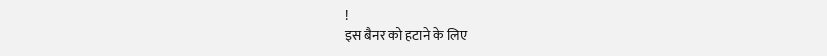!
इस बैनर को हटाने के लिए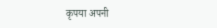कृपया अपनी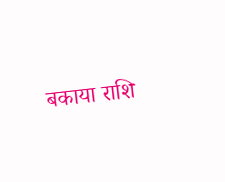बकाया राशि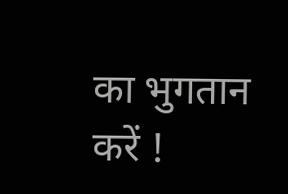का भुगतान करें !